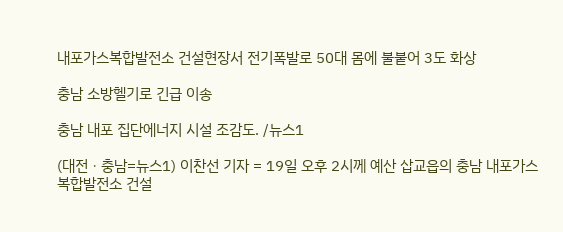내포가스복합발전소 건설현장서 전기폭발로 50대 몸에 불붙어 3도 화상

충남 소방헬기로 긴급 이송

충남 내포 집단에너지 시설 조감도. /뉴스1

(대전ㆍ충남=뉴스1) 이찬선 기자 = 19일 오후 2시께 예산 삽교읍의 충남 내포가스복합발전소 건설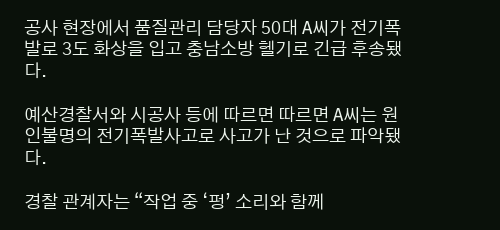공사 현장에서 품질관리 담당자 50대 A씨가 전기폭발로 3도 화상을 입고 충남소방 헬기로 긴급 후송됐다.

예산경찰서와 시공사 등에 따르면 따르면 A씨는 원인불명의 전기폭발사고로 사고가 난 것으로 파악됐다.

경찰 관계자는 “작업 중 ‘펑’ 소리와 함께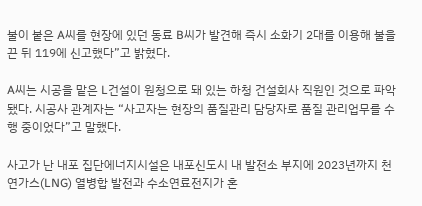불이 붙은 A씨를 현장에 있던 동료 B씨가 발견해 즉시 소화기 2대를 이용해 불을 끈 뒤 119에 신고했다”고 밝혔다.

A씨는 시공을 맡은 L건설이 원청으로 돼 있는 하청 건설회사 직원인 것으로 파악됐다. 시공사 관계자는 “사고자는 현장의 품질관리 담당자로 품질 관리업무를 수행 중이었다”고 말했다.

사고가 난 내포 집단에너지시설은 내포신도시 내 발전소 부지에 2023년까지 천연가스(LNG) 열병합 발전과 수소연료전지가 혼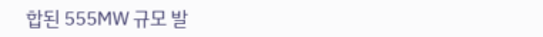합된 555㎿ 규모 발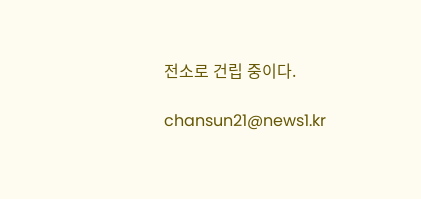전소로 건립 중이다.

chansun21@news1.kr